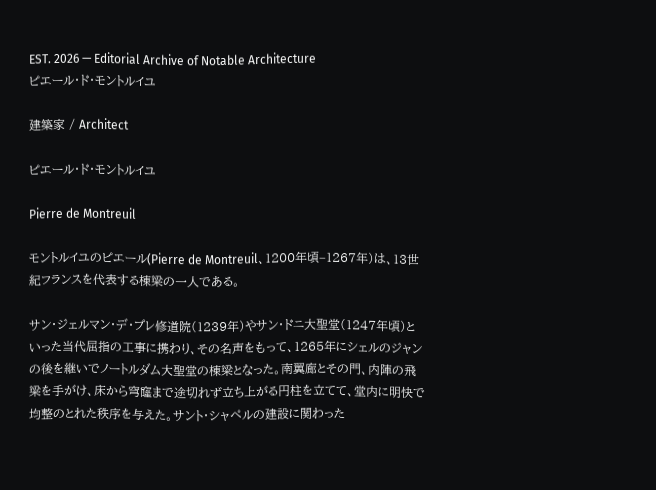EST. 2026 — Editorial Archive of Notable Architecture
ピエール・ド・モントルイユ

建築家 / Architect

ピエール・ド・モントルイユ

Pierre de Montreuil

モントルイユのピエール(Pierre de Montreuil、1200年頃–1267年)は、13世紀フランスを代表する棟梁の一人である。

サン・ジェルマン・デ・プレ修道院(1239年)やサン・ドニ大聖堂(1247年頃)といった当代屈指の工事に携わり、その名声をもって、1265年にシェルのジャンの後を継いでノートルダム大聖堂の棟梁となった。南翼廊とその門、内陣の飛梁を手がけ、床から穹窿まで途切れず立ち上がる円柱を立てて、堂内に明快で均整のとれた秩序を与えた。サント・シャペルの建設に関わった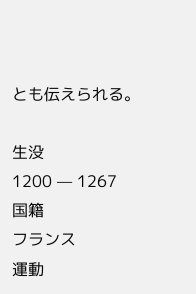とも伝えられる。

生没
1200 — 1267
国籍
フランス
運動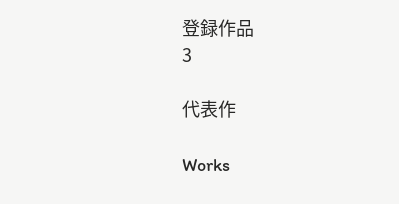登録作品
3

代表作

Works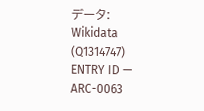データ: Wikidata (Q1314747)
ENTRY ID — ARC-0063